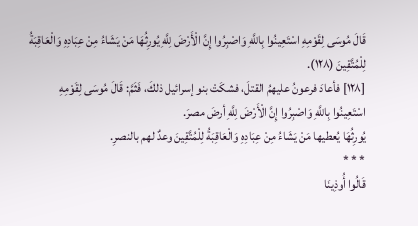قَالَ مُوسَى لِقَوْمِهِ اسْتَعِينُوا بِاللَّهِ وَاصْبِرُوا إِنَّ الْأَرْضَ لِلَّهِ يُورِثُهَا مَنْ يَشَاءُ مِنْ عِبَادِهِ وَالْعَاقِبَةُ لِلْمُتَّقِينَ (١٢٨).
[١٢٨] فأعادَ فرعونُ عليهمُ القتلَ، فشكَتْ بنو إسرائيل ذلكَ، فَثَمَّ: قَالَ مُوسَى لِقَوْمِهِ اسْتَعِينُوا بِاللَّهِ وَاصْبِرُوا إِنَّ الْأَرْضَ لِلَّهِ أرضَ مصرَ.
يُورِثُهَا يُعطيها مَنْ يَشَاءُ مِنْ عِبَادِهِ وَالْعَاقِبَةُ لِلْمُتَّقِينَ وعدٌ لهم بالنصرِ.
* * *
قَالُوا أُوذِينَا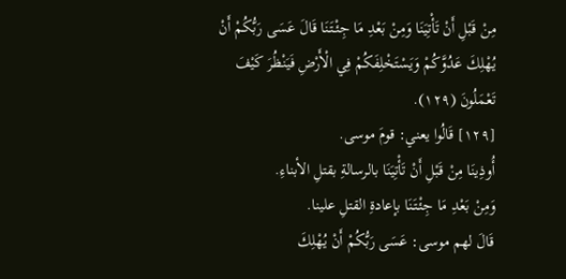مِنْ قَبْلِ أَنْ تَأْتِيَنَا وَمِنْ بَعْدِ مَا جِئْتَنَا قَالَ عَسَى رَبُّكُمْ أَنْ يُهْلِكَ عَدُوَّكُمْ وَيَسْتَخْلِفَكُمْ فِي الْأَرْضِ فَيَنْظُرَ كَيْفَ تَعْمَلُونَ (١٢٩).
[١٢٩] قَالُوا يعني: قومَ موسى.
أُوذِينَا مِنْ قَبْلِ أَنْ تَأْتِيَنَا بالرسالةِ بقتلِ الأبناءِ.
وَمِنْ بَعْدِ مَا جِئْتَنَا بإعادةِ القتلِ علينا.
قَالَ لهم موسى: عَسَى رَبُّكُمْ أَنْ يُهْلِكَ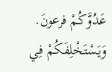عَدُوَّكُمْ فرعونَ.
وَيَسْتَخْلِفَكُمْ فِي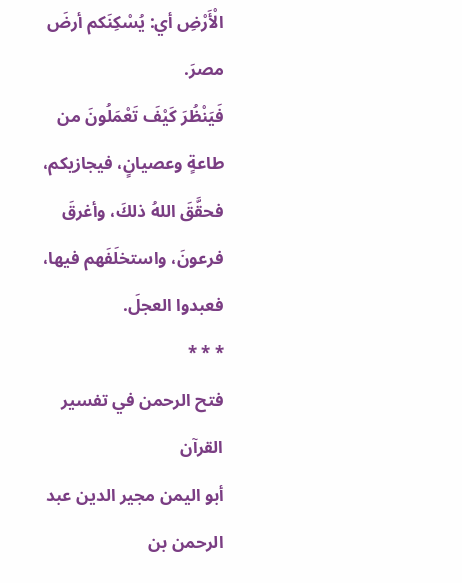الْأَرْضِ أي: يُسْكِنَكم أرضَ مصرَ.
فَيَنْظُرَ كَيْفَ تَعْمَلُونَ من طاعةٍ وعصيانٍ، فيجازيكم، فحقَّقَ اللهُ ذلكَ، وأغرقَ فرعونَ، واستخلَفَهم فيها، فعبدوا العجلَ.
* * *
فتح الرحمن في تفسير القرآن
أبو اليمن مجير الدين عبد الرحمن بن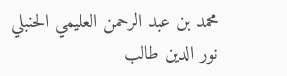محمد بن عبد الرحمن العليمي الحنبلي
نور الدين طالب